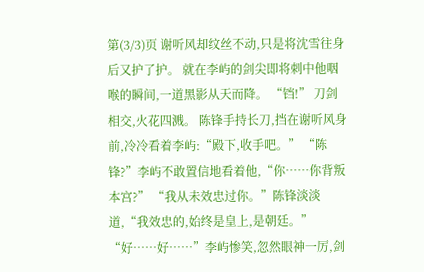第(3/3)页 谢听风却纹丝不动,只是将沈雪往身后又护了护。 就在李屿的剑尖即将刺中他咽喉的瞬间,一道黑影从天而降。 “铛!” 刀剑相交,火花四溅。 陈锋手持长刀,挡在谢听风身前,冷冷看着李屿:“殿下,收手吧。” “陈锋?”李屿不敢置信地看着他,“你……你背叛本宫?” “我从未效忠过你。”陈锋淡淡道,“我效忠的,始终是皇上,是朝廷。” “好……好……”李屿惨笑,忽然眼神一厉,剑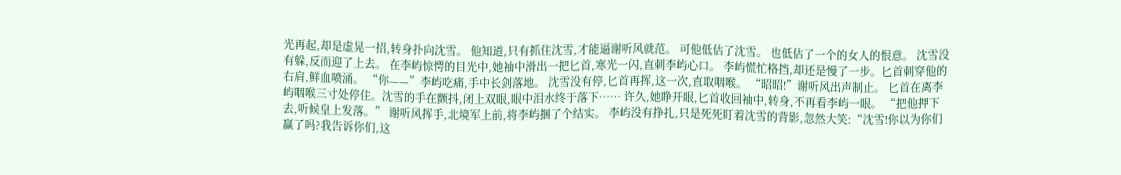光再起,却是虚晃一招,转身扑向沈雪。 他知道,只有抓住沈雪,才能逼谢听风就范。 可他低估了沈雪。 也低估了一个的女人的恨意。 沈雪没有躲,反而迎了上去。 在李屿惊愕的目光中,她袖中滑出一把匕首,寒光一闪,直刺李屿心口。 李屿慌忙格挡,却还是慢了一步。匕首刺穿他的右肩,鲜血喷涌。 “你——”李屿吃痛,手中长剑落地。 沈雪没有停,匕首再挥,这一次,直取咽喉。 “昭昭!”谢听风出声制止。 匕首在离李屿咽喉三寸处停住。沈雪的手在颤抖,闭上双眼,眼中泪水终于落下…… 许久,她睁开眼,匕首收回袖中,转身,不再看李屿一眼。 “把他押下去,听候皇上发落。” 谢听风挥手,北境军上前,将李屿捆了个结实。 李屿没有挣扎,只是死死盯着沈雪的背影,忽然大笑:“沈雪!你以为你们赢了吗?我告诉你们,这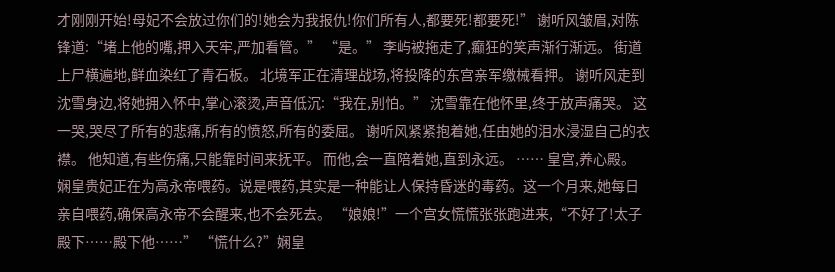才刚刚开始!母妃不会放过你们的!她会为我报仇!你们所有人,都要死!都要死!” 谢听风皱眉,对陈锋道:“堵上他的嘴,押入天牢,严加看管。” “是。” 李屿被拖走了,癫狂的笑声渐行渐远。 街道上尸横遍地,鲜血染红了青石板。 北境军正在清理战场,将投降的东宫亲军缴械看押。 谢听风走到沈雪身边,将她拥入怀中,掌心滚烫,声音低沉:“我在,别怕。” 沈雪靠在他怀里,终于放声痛哭。 这一哭,哭尽了所有的悲痛,所有的愤怒,所有的委屈。 谢听风紧紧抱着她,任由她的泪水浸湿自己的衣襟。 他知道,有些伤痛,只能靠时间来抚平。 而他,会一直陪着她,直到永远。 …… 皇宫,养心殿。 娴皇贵妃正在为高永帝喂药。说是喂药,其实是一种能让人保持昏迷的毒药。这一个月来,她每日亲自喂药,确保高永帝不会醒来,也不会死去。 “娘娘!”一个宫女慌慌张张跑进来,“不好了!太子殿下……殿下他……” “慌什么?”娴皇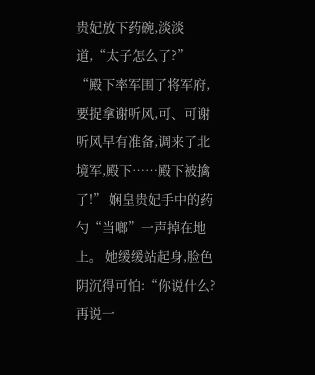贵妃放下药碗,淡淡道,“太子怎么了?” “殿下率军围了将军府,要捉拿谢听风,可、可谢听风早有准备,调来了北境军,殿下……殿下被擒了!” 娴皇贵妃手中的药勺“当啷”一声掉在地上。 她缓缓站起身,脸色阴沉得可怕:“你说什么?再说一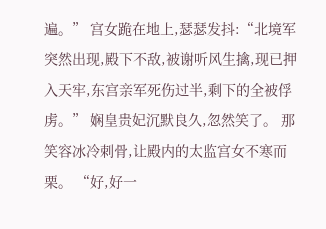遍。” 宫女跪在地上,瑟瑟发抖:“北境军突然出现,殿下不敌,被谢听风生擒,现已押入天牢,东宫亲军死伤过半,剩下的全被俘虏。” 娴皇贵妃沉默良久,忽然笑了。 那笑容冰冷刺骨,让殿内的太监宫女不寒而栗。 “好,好一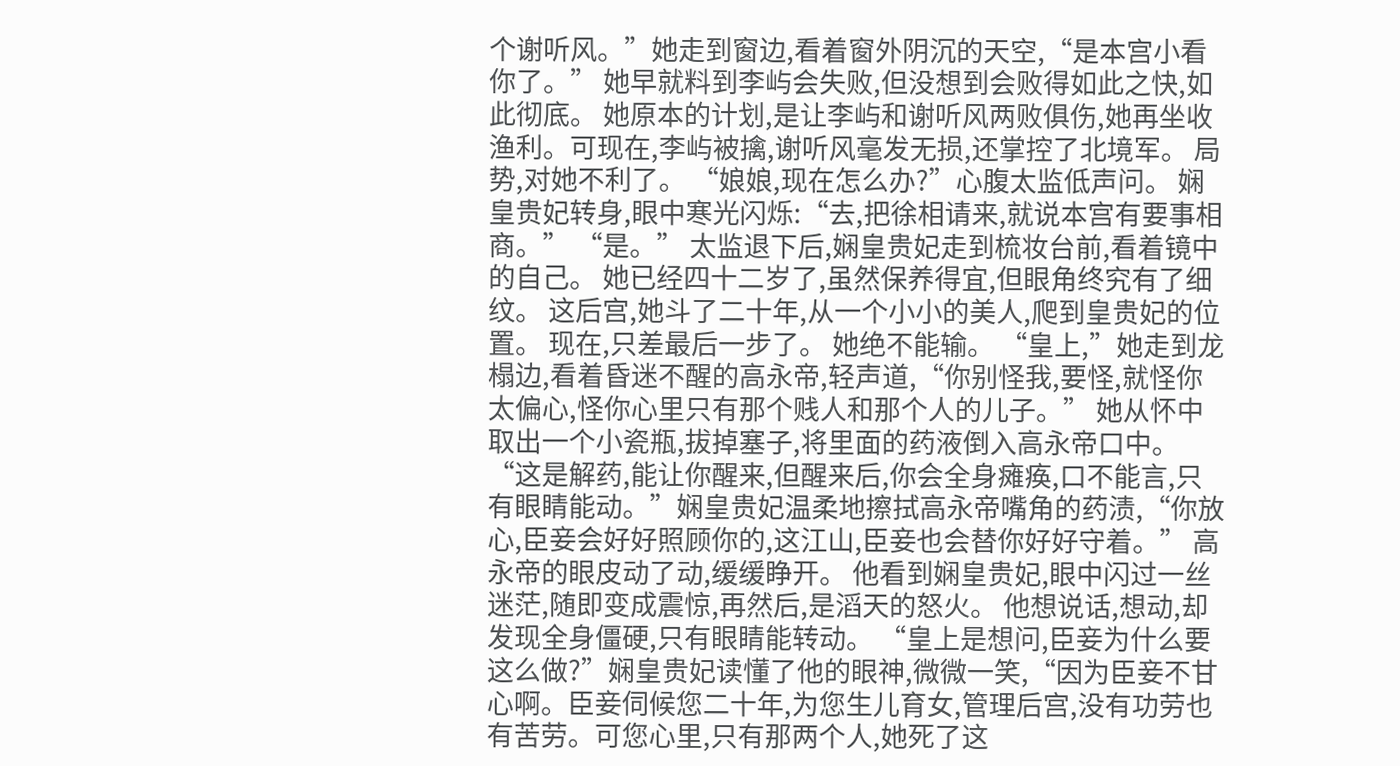个谢听风。”她走到窗边,看着窗外阴沉的天空,“是本宫小看你了。” 她早就料到李屿会失败,但没想到会败得如此之快,如此彻底。 她原本的计划,是让李屿和谢听风两败俱伤,她再坐收渔利。可现在,李屿被擒,谢听风毫发无损,还掌控了北境军。 局势,对她不利了。 “娘娘,现在怎么办?”心腹太监低声问。 娴皇贵妃转身,眼中寒光闪烁:“去,把徐相请来,就说本宫有要事相商。” “是。” 太监退下后,娴皇贵妃走到梳妆台前,看着镜中的自己。 她已经四十二岁了,虽然保养得宜,但眼角终究有了细纹。 这后宫,她斗了二十年,从一个小小的美人,爬到皇贵妃的位置。 现在,只差最后一步了。 她绝不能输。 “皇上,”她走到龙榻边,看着昏迷不醒的高永帝,轻声道,“你别怪我,要怪,就怪你太偏心,怪你心里只有那个贱人和那个人的儿子。” 她从怀中取出一个小瓷瓶,拔掉塞子,将里面的药液倒入高永帝口中。 “这是解药,能让你醒来,但醒来后,你会全身瘫痪,口不能言,只有眼睛能动。”娴皇贵妃温柔地擦拭高永帝嘴角的药渍,“你放心,臣妾会好好照顾你的,这江山,臣妾也会替你好好守着。” 高永帝的眼皮动了动,缓缓睁开。 他看到娴皇贵妃,眼中闪过一丝迷茫,随即变成震惊,再然后,是滔天的怒火。 他想说话,想动,却发现全身僵硬,只有眼睛能转动。 “皇上是想问,臣妾为什么要这么做?”娴皇贵妃读懂了他的眼神,微微一笑,“因为臣妾不甘心啊。臣妾伺候您二十年,为您生儿育女,管理后宫,没有功劳也有苦劳。可您心里,只有那两个人,她死了这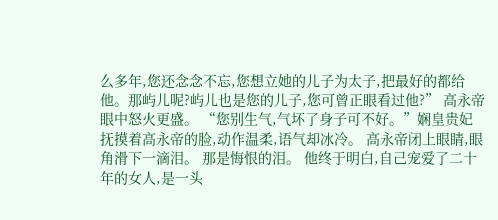么多年,您还念念不忘,您想立她的儿子为太子,把最好的都给他。那屿儿呢?屿儿也是您的儿子,您可曾正眼看过他?” 高永帝眼中怒火更盛。 “您别生气,气坏了身子可不好。”娴皇贵妃抚摸着高永帝的脸,动作温柔,语气却冰冷。 高永帝闭上眼睛,眼角滑下一滴泪。 那是悔恨的泪。 他终于明白,自己宠爱了二十年的女人,是一头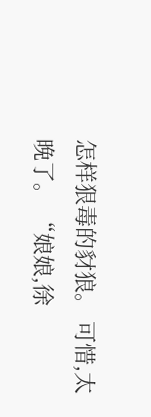怎样狠毒的豺狼。 可惜,太晚了。 “娘娘,徐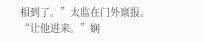相到了。”太监在门外禀报。 “让他进来。”娴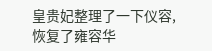皇贵妃整理了一下仪容,恢复了雍容华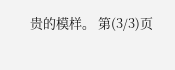贵的模样。 第(3/3)页